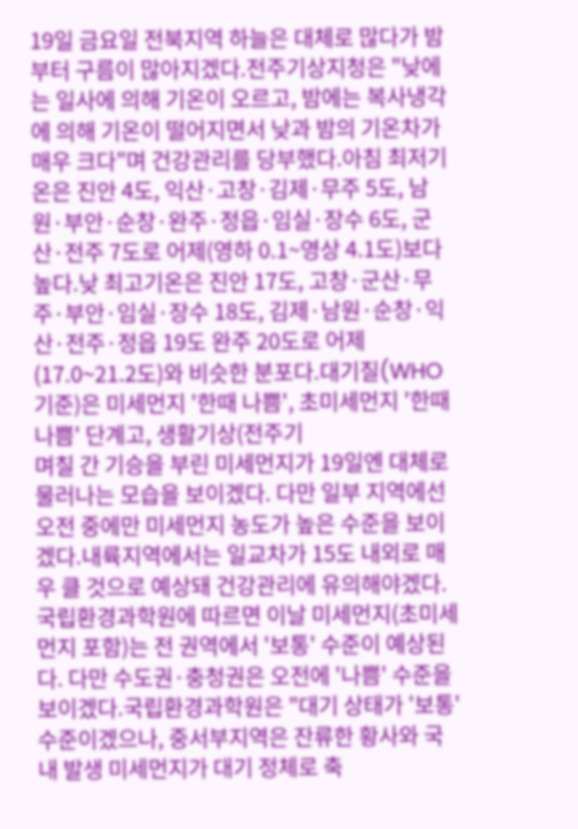19일 금요일 전북지역 하늘은 대체로 많다가 밤부터 구름이 많아지겠다.전주기상지청은 "낮에는 일사에 의해 기온이 오르고, 밤에는 복사냉각에 의해 기온이 떨어지면서 낮과 밤의 기온차가 매우 크다"며 건강관리를 당부했다.아침 최저기온은 진안 4도, 익산·고창·김제·무주 5도, 남원·부안·순창·완주·정읍·임실·장수 6도, 군산·전주 7도로 어제(영하 0.1~영상 4.1도)보다 높다.낮 최고기온은 진안 17도, 고창·군산·무주·부안·임실·장수 18도, 김제·남원·순창·익산·전주·정읍 19도 완주 20도로 어제(17.0~21.2도)와 비슷한 분포다.대기질(WHO 기준)은 미세먼지 '한때 나쁨', 초미세먼지 '한때 나쁨' 단계고, 생활기상(전주기
며칠 간 기승을 부린 미세먼지가 19일엔 대체로 물러나는 모습을 보이겠다. 다만 일부 지역에선 오전 중에만 미세먼지 농도가 높은 수준을 보이겠다.내륙지역에서는 일교차가 15도 내외로 매우 클 것으로 예상돼 건강관리에 유의해야겠다.국립환경과학원에 따르면 이날 미세먼지(초미세먼지 포함)는 전 권역에서 '보통' 수준이 예상된다. 다만 수도권·충청권은 오전에 '나쁨' 수준을 보이겠다.국립환경과학원은 "대기 상태가 '보통' 수준이겠으나, 중서부지역은 잔류한 황사와 국내 발생 미세먼지가 대기 정체로 축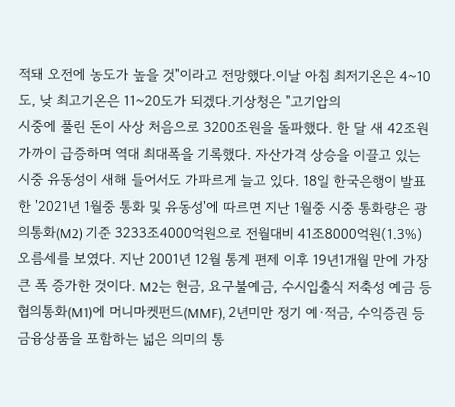적돼 오전에 농도가 높을 것"이라고 전망했다.이날 아침 최저기온은 4~10도, 낮 최고기온은 11~20도가 되겠다.기상청은 "고기압의
시중에 풀린 돈이 사상 처음으로 3200조원을 돌파했다. 한 달 새 42조원 가까이 급증하며 역대 최대폭을 기록했다. 자산가격 상승을 이끌고 있는 시중 유동성이 새해 들어서도 가파르게 늘고 있다. 18일 한국은행이 발표한 '2021년 1월중 통화 및 유동성'에 따르면 지난 1월중 시중 통화량은 광의통화(M2) 기준 3233조4000억원으로 전월대비 41조8000억원(1.3%) 오름세를 보였다. 지난 2001년 12월 통계 편제 이후 19년1개월 만에 가장 큰 폭 증가한 것이다. M2는 현금, 요구불예금, 수시입출식 저축성 예금 등 협의통화(M1)에 머니마켓펀드(MMF), 2년미만 정기 예·적금, 수익증권 등 금융상품을 포함하는 넓은 의미의 통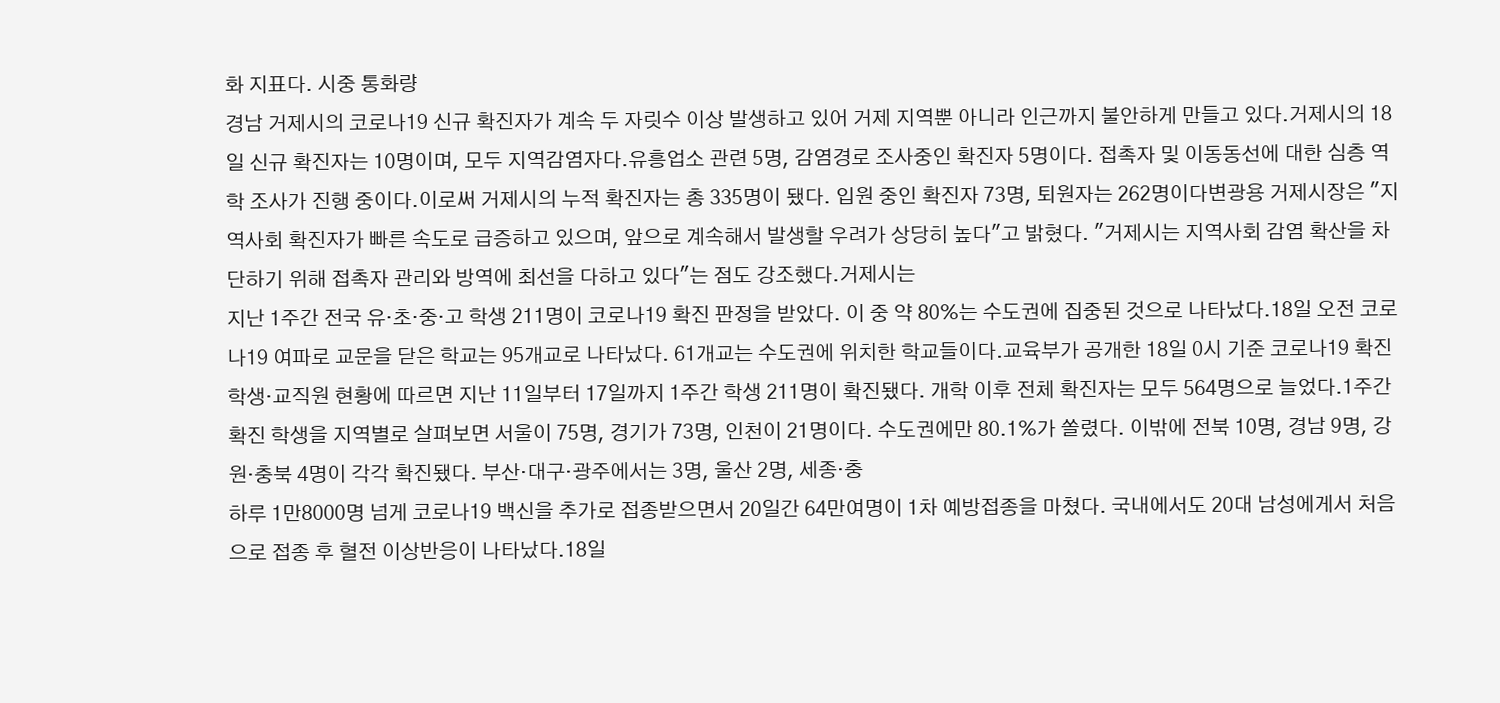화 지표다. 시중 통화량
경남 거제시의 코로나19 신규 확진자가 계속 두 자릿수 이상 발생하고 있어 거제 지역뿐 아니라 인근까지 불안하게 만들고 있다.거제시의 18일 신규 확진자는 10명이며, 모두 지역감염자다.유흥업소 관련 5명, 감염경로 조사중인 확진자 5명이다. 접촉자 및 이동동선에 대한 심층 역학 조사가 진행 중이다.이로써 거제시의 누적 확진자는 총 335명이 됐다. 입원 중인 확진자 73명, 퇴원자는 262명이다변광용 거제시장은 "지역사회 확진자가 빠른 속도로 급증하고 있으며, 앞으로 계속해서 발생할 우려가 상당히 높다"고 밝혔다. "거제시는 지역사회 감염 확산을 차단하기 위해 접촉자 관리와 방역에 최선을 다하고 있다"는 점도 강조했다.거제시는
지난 1주간 전국 유·초·중·고 학생 211명이 코로나19 확진 판정을 받았다. 이 중 약 80%는 수도권에 집중된 것으로 나타났다.18일 오전 코로나19 여파로 교문을 닫은 학교는 95개교로 나타났다. 61개교는 수도권에 위치한 학교들이다.교육부가 공개한 18일 0시 기준 코로나19 확진 학생·교직원 현황에 따르면 지난 11일부터 17일까지 1주간 학생 211명이 확진됐다. 개학 이후 전체 확진자는 모두 564명으로 늘었다.1주간 확진 학생을 지역별로 살펴보면 서울이 75명, 경기가 73명, 인천이 21명이다. 수도권에만 80.1%가 쏠렸다. 이밖에 전북 10명, 경남 9명, 강원·충북 4명이 각각 확진됐다. 부산·대구·광주에서는 3명, 울산 2명, 세종·충
하루 1만8000명 넘게 코로나19 백신을 추가로 접종받으면서 20일간 64만여명이 1차 예방접종을 마쳤다. 국내에서도 20대 남성에게서 처음으로 접종 후 혈전 이상반응이 나타났다.18일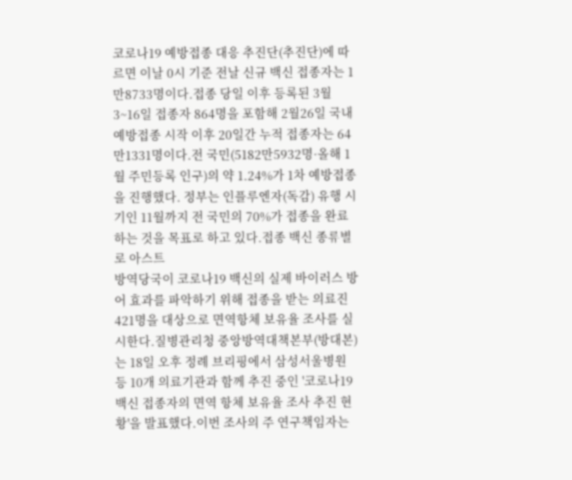코로나19 예방접종 대응 추진단(추진단)에 따르면 이날 0시 기준 전날 신규 백신 접종자는 1만8733명이다.접종 당일 이후 등록된 3월3~16일 접종자 864명을 포함해 2월26일 국내 예방접종 시작 이후 20일간 누적 접종자는 64만1331명이다.전 국민(5182만5932명·올해 1월 주민등록 인구)의 약 1.24%가 1차 예방접종을 진행했다. 정부는 인플루엔자(독감) 유행 시기인 11월까지 전 국민의 70%가 접종을 완료하는 것을 목표로 하고 있다.접종 백신 종류별로 아스트
방역당국이 코로나19 백신의 실제 바이러스 방어 효과를 파악하기 위해 접종을 받는 의료진 421명을 대상으로 면역항체 보유율 조사를 실시한다.질병관리청 중앙방역대책본부(방대본)는 18일 오후 정례 브리핑에서 삼성서울병원 등 10개 의료기관과 함께 추진 중인 '코로나19 백신 접종자의 면역 항체 보유율 조사 추진 현황'을 발표했다.이번 조사의 주 연구책임자는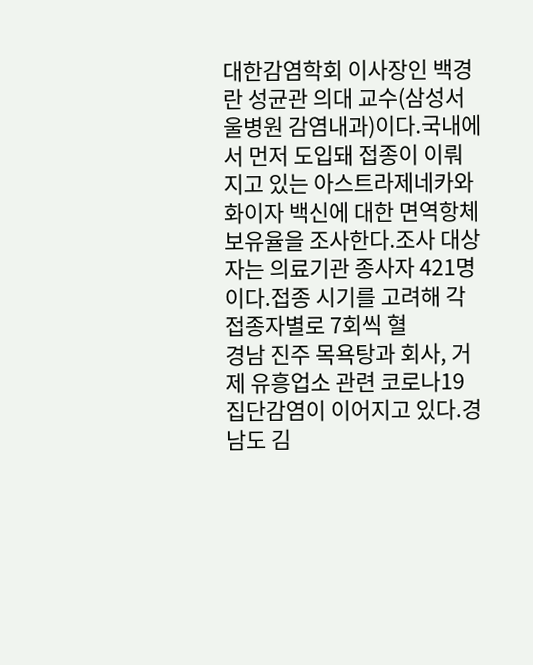대한감염학회 이사장인 백경란 성균관 의대 교수(삼성서울병원 감염내과)이다.국내에서 먼저 도입돼 접종이 이뤄지고 있는 아스트라제네카와 화이자 백신에 대한 면역항체 보유율을 조사한다.조사 대상자는 의료기관 종사자 421명이다.접종 시기를 고려해 각 접종자별로 7회씩 혈
경남 진주 목욕탕과 회사, 거제 유흥업소 관련 코로나19 집단감염이 이어지고 있다.경남도 김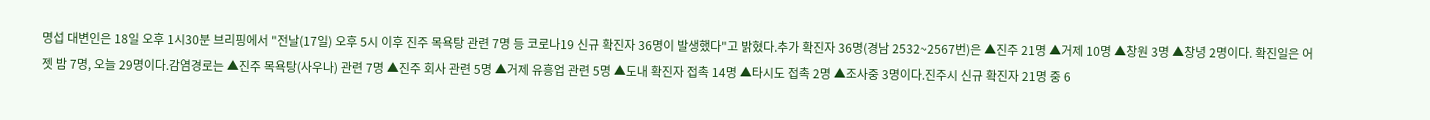명섭 대변인은 18일 오후 1시30분 브리핑에서 "전날(17일) 오후 5시 이후 진주 목욕탕 관련 7명 등 코로나19 신규 확진자 36명이 발생했다"고 밝혔다.추가 확진자 36명(경남 2532~2567번)은 ▲진주 21명 ▲거제 10명 ▲창원 3명 ▲창녕 2명이다. 확진일은 어젯 밤 7명, 오늘 29명이다.감염경로는 ▲진주 목욕탕(사우나) 관련 7명 ▲진주 회사 관련 5명 ▲거제 유흥업 관련 5명 ▲도내 확진자 접촉 14명 ▲타시도 접촉 2명 ▲조사중 3명이다.진주시 신규 확진자 21명 중 6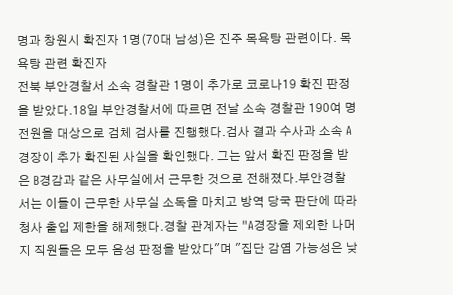명과 창원시 확진자 1명(70대 남성)은 진주 목욕탕 관련이다. 목욕탕 관련 확진자
전북 부안경찰서 소속 경찰관 1명이 추가로 코로나19 확진 판정을 받았다.18일 부안경찰서에 따르면 전날 소속 경찰관 190여 명 전원을 대상으로 검체 검사를 진행했다.검사 결과 수사과 소속 A경장이 추가 확진된 사실을 확인했다. 그는 앞서 확진 판정을 받은 B경감과 같은 사무실에서 근무한 것으로 전해졌다.부안경찰서는 이들이 근무한 사무실 소독을 마치고 방역 당국 판단에 따라 청사 출입 제한을 해제했다.경찰 관계자는 "A경장을 제외한 나머지 직원들은 모두 음성 판정을 받았다"며 "집단 감염 가능성은 낮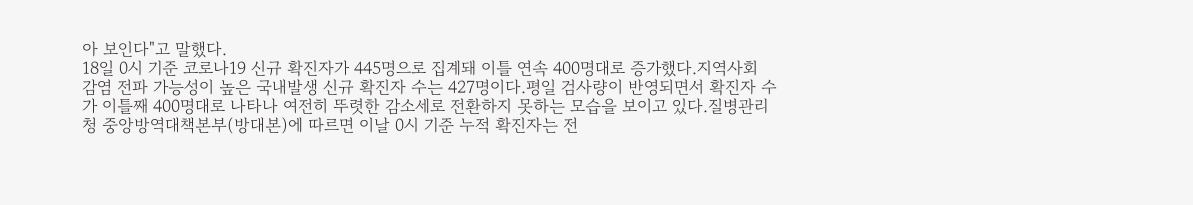아 보인다"고 말했다.
18일 0시 기준 코로나19 신규 확진자가 445명으로 집계돼 이틀 연속 400명대로 증가했다.지역사회 감염 전파 가능성이 높은 국내발생 신규 확진자 수는 427명이다.평일 검사량이 반영되면서 확진자 수가 이틀째 400명대로 나타나 여전히 뚜렷한 감소세로 전환하지 못하는 모습을 보이고 있다.질병관리청 중앙방역대책본부(방대본)에 따르면 이날 0시 기준 누적 확진자는 전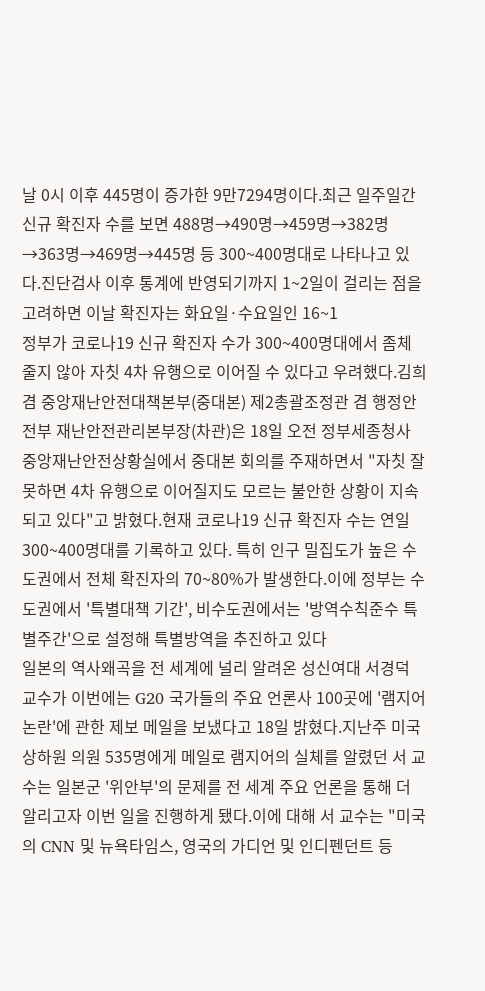날 0시 이후 445명이 증가한 9만7294명이다.최근 일주일간 신규 확진자 수를 보면 488명→490명→459명→382명→363명→469명→445명 등 300~400명대로 나타나고 있다.진단검사 이후 통계에 반영되기까지 1~2일이 걸리는 점을 고려하면 이날 확진자는 화요일·수요일인 16~1
정부가 코로나19 신규 확진자 수가 300~400명대에서 좀체 줄지 않아 자칫 4차 유행으로 이어질 수 있다고 우려했다.김희겸 중앙재난안전대책본부(중대본) 제2총괄조정관 겸 행정안전부 재난안전관리본부장(차관)은 18일 오전 정부세종청사 중앙재난안전상황실에서 중대본 회의를 주재하면서 "자칫 잘못하면 4차 유행으로 이어질지도 모르는 불안한 상황이 지속되고 있다"고 밝혔다.현재 코로나19 신규 확진자 수는 연일 300~400명대를 기록하고 있다. 특히 인구 밀집도가 높은 수도권에서 전체 확진자의 70~80%가 발생한다.이에 정부는 수도권에서 '특별대책 기간', 비수도권에서는 '방역수칙준수 특별주간'으로 설정해 특별방역을 추진하고 있다
일본의 역사왜곡을 전 세계에 널리 알려온 성신여대 서경덕 교수가 이번에는 G20 국가들의 주요 언론사 100곳에 '램지어 논란'에 관한 제보 메일을 보냈다고 18일 밝혔다.지난주 미국 상하원 의원 535명에게 메일로 램지어의 실체를 알렸던 서 교수는 일본군 '위안부'의 문제를 전 세계 주요 언론을 통해 더 알리고자 이번 일을 진행하게 됐다.이에 대해 서 교수는 "미국의 CNN 및 뉴욕타임스, 영국의 가디언 및 인디펜던트 등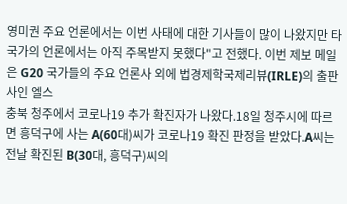영미권 주요 언론에서는 이번 사태에 대한 기사들이 많이 나왔지만 타 국가의 언론에서는 아직 주목받지 못했다"고 전했다. 이번 제보 메일은 G20 국가들의 주요 언론사 외에 법경제학국제리뷰(IRLE)의 출판사인 엘스
충북 청주에서 코로나19 추가 확진자가 나왔다.18일 청주시에 따르면 흥덕구에 사는 A(60대)씨가 코로나19 확진 판정을 받았다.A씨는 전날 확진된 B(30대, 흥덕구)씨의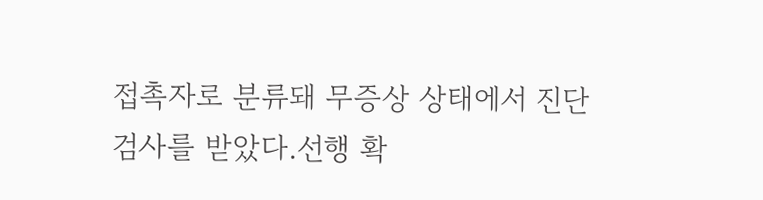접촉자로 분류돼 무증상 상태에서 진단 검사를 받았다.선행 확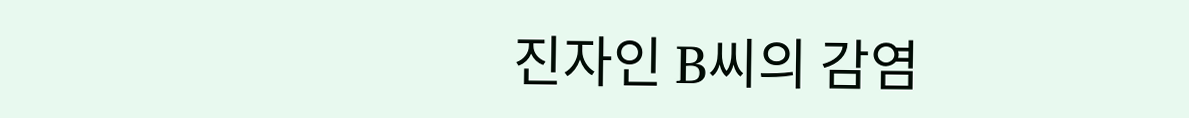진자인 B씨의 감염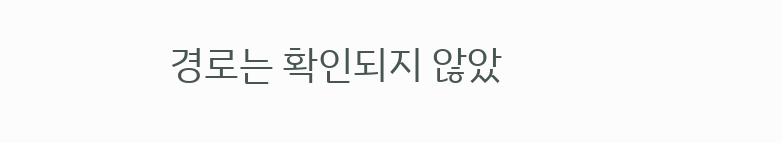경로는 확인되지 않았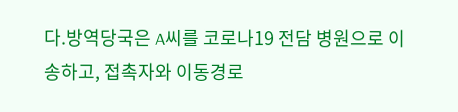다.방역당국은 A씨를 코로나19 전담 병원으로 이송하고, 접촉자와 이동경로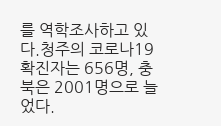를 역학조사하고 있다.청주의 코로나19 확진자는 656명, 충북은 2001명으로 늘었다.